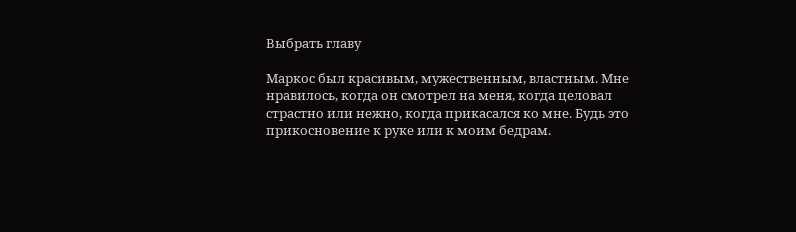Выбрать главу

Маркос был красивым, мужественным, властным. Мне нравилось, когда он смотрел на меня, когда целовал страстно или нежно, когда прикасался ко мне. Будь это прикосновение к руке или к моим бедрам.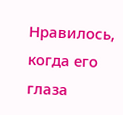Нравилось, когда его глаза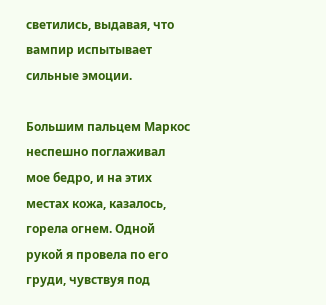светились, выдавая, что вампир испытывает сильные эмоции.

Большим пальцем Маркос неспешно поглаживал мое бедро, и на этих местах кожа, казалось, горела огнем. Одной рукой я провела по его груди, чувствуя под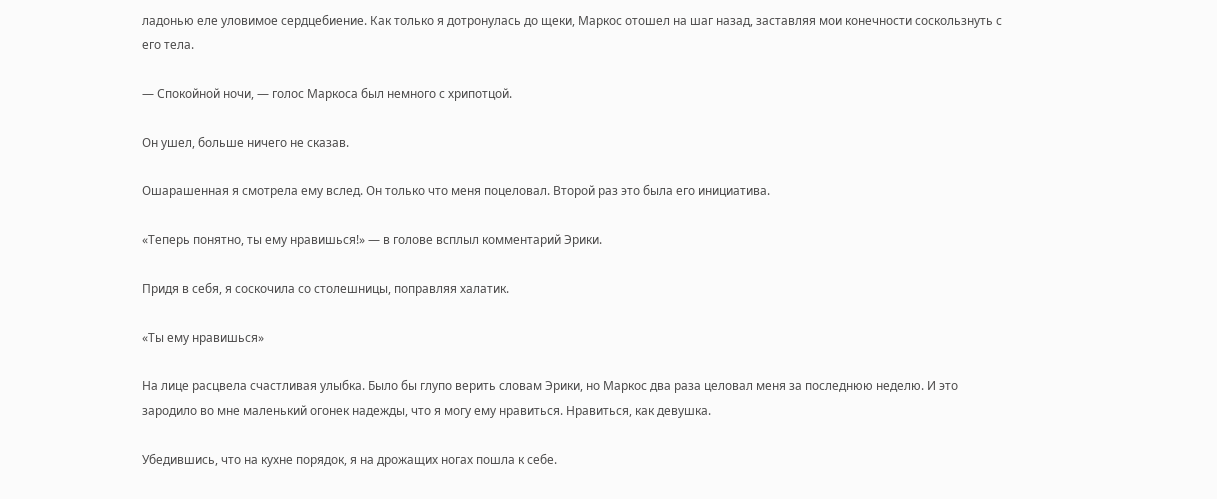ладонью еле уловимое сердцебиение. Как только я дотронулась до щеки, Маркос отошел на шаг назад, заставляя мои конечности соскользнуть с его тела.

— Спокойной ночи, — голос Маркоса был немного с хрипотцой.

Он ушел, больше ничего не сказав.

Ошарашенная я смотрела ему вслед. Он только что меня поцеловал. Второй раз это была его инициатива.

«Теперь понятно, ты ему нравишься!» — в голове всплыл комментарий Эрики.

Придя в себя, я соскочила со столешницы, поправляя халатик.

«Ты ему нравишься»

На лице расцвела счастливая улыбка. Было бы глупо верить словам Эрики, но Маркос два раза целовал меня за последнюю неделю. И это зародило во мне маленький огонек надежды, что я могу ему нравиться. Нравиться, как девушка.

Убедившись, что на кухне порядок, я на дрожащих ногах пошла к себе.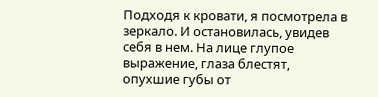Подходя к кровати, я посмотрела в зеркало. И остановилась, увидев себя в нем. На лице глупое выражение, глаза блестят, опухшие губы от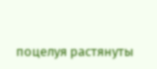поцелуя растянуты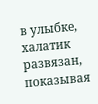в улыбке, халатик развязан, показывая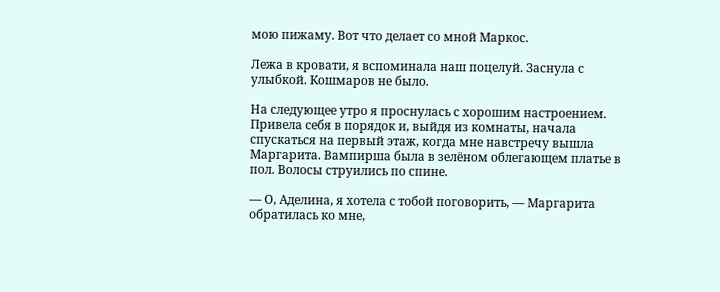мою пижаму. Вот что делает со мной Маркос.

Лежа в кровати, я вспоминала наш поцелуй. Заснула с улыбкой. Кошмаров не было.

На следующее утро я проснулась с хорошим настроением. Привела себя в порядок и, выйдя из комнаты, начала спускаться на первый этаж, когда мне навстречу вышла Маргарита. Вампирша была в зелёном облегающем платье в пол. Волосы струились по спине.

— О, Аделина, я хотела с тобой поговорить, — Маргарита обратилась ко мне,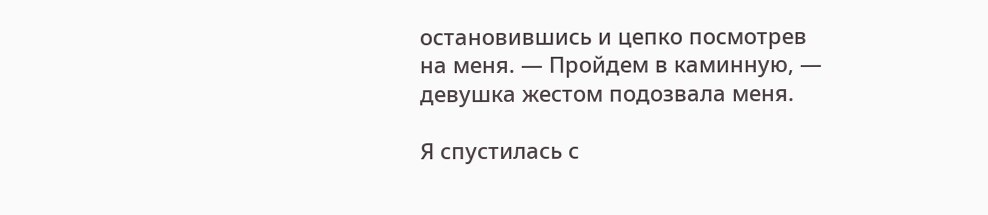остановившись и цепко посмотрев на меня. — Пройдем в каминную, — девушка жестом подозвала меня.

Я спустилась с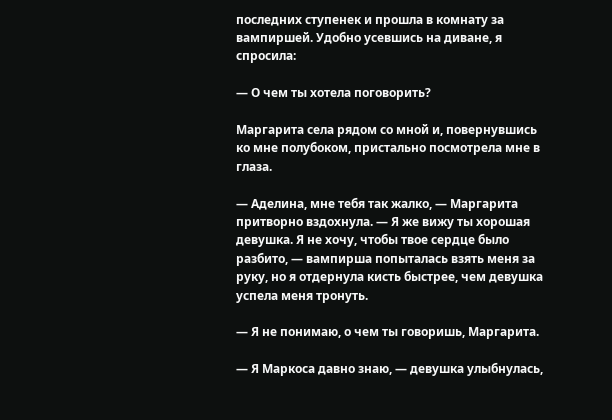последних ступенек и прошла в комнату за вампиршей. Удобно усевшись на диване, я спросила:

— О чем ты хотела поговорить?

Маргарита села рядом со мной и, повернувшись ко мне полубоком, пристально посмотрела мне в глаза.

— Аделина, мне тебя так жалко, — Маргарита притворно вздохнула. — Я же вижу ты хорошая девушка. Я не хочу, чтобы твое сердце было разбито, — вампирша попыталась взять меня за руку, но я отдернула кисть быстрее, чем девушка успела меня тронуть.

— Я не понимаю, о чем ты говоришь, Маргарита.

— Я Маркоса давно знаю, — девушка улыбнулась,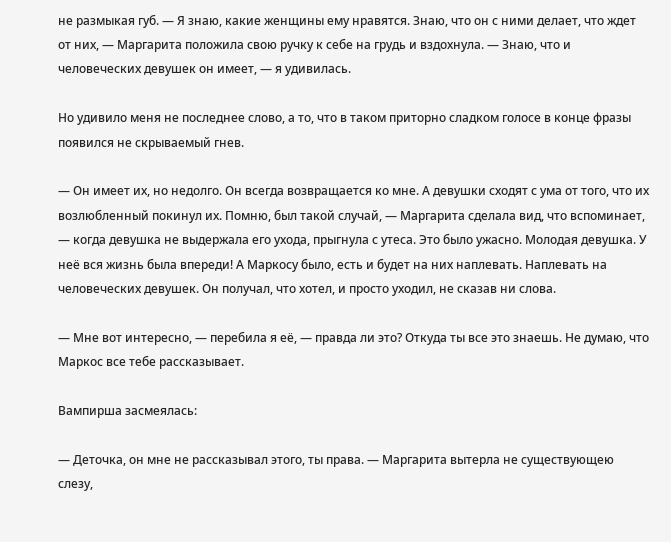не размыкая губ. — Я знаю, какие женщины ему нравятся. Знаю, что он с ними делает, что ждет от них, — Маргарита положила свою ручку к себе на грудь и вздохнула. — Знаю, что и человеческих девушек он имеет, — я удивилась.

Но удивило меня не последнее слово, а то, что в таком приторно сладком голосе в конце фразы появился не скрываемый гнев.

— Он имеет их, но недолго. Он всегда возвращается ко мне. А девушки сходят с ума от того, что их возлюбленный покинул их. Помню, был такой случай, — Маргарита сделала вид, что вспоминает, — когда девушка не выдержала его ухода, прыгнула с утеса. Это было ужасно. Молодая девушка. У неё вся жизнь была впереди! А Маркосу было, есть и будет на них наплевать. Наплевать на человеческих девушек. Он получал, что хотел, и просто уходил, не сказав ни слова.

— Мне вот интересно, — перебила я её, — правда ли это? Откуда ты все это знаешь. Не думаю, что Маркос все тебе рассказывает.

Вампирша засмеялась:

— Деточка, он мне не рассказывал этого, ты права. — Маргарита вытерла не существующею слезу,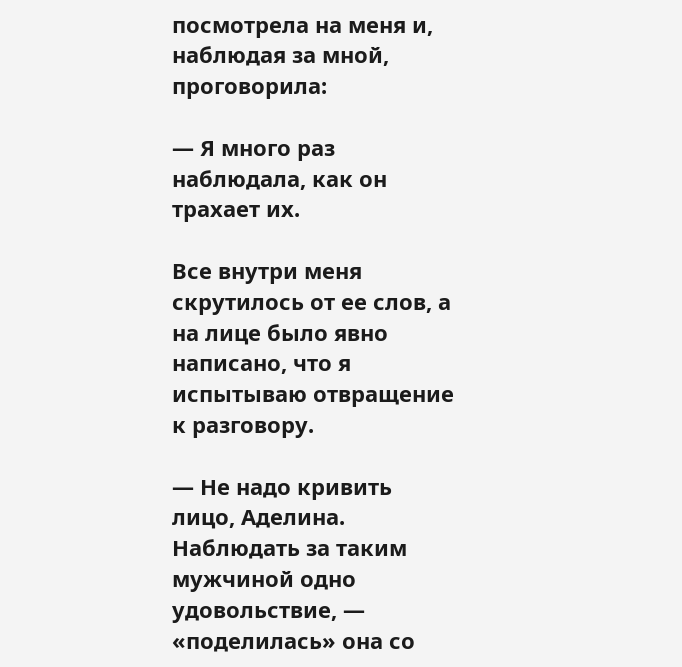посмотрела на меня и, наблюдая за мной, проговорила:

— Я много раз наблюдала, как он трахает их.

Все внутри меня скрутилось от ее слов, а на лице было явно написано, что я испытываю отвращение к разговору.

— Не надо кривить лицо, Аделина. Наблюдать за таким мужчиной одно удовольствие, — «поделилась» она со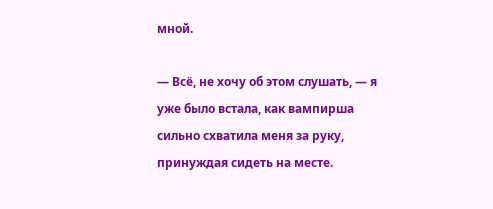мной.

— Всё, не хочу об этом слушать, — я уже было встала, как вампирша сильно схватила меня за руку, принуждая сидеть на месте.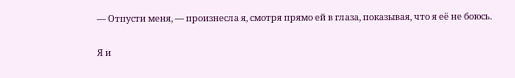— Отпусти меня, — произнесла я, смотря прямо ей в глаза, показывая, что я её не боюсь.

Я и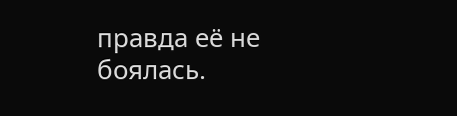правда её не боялась.